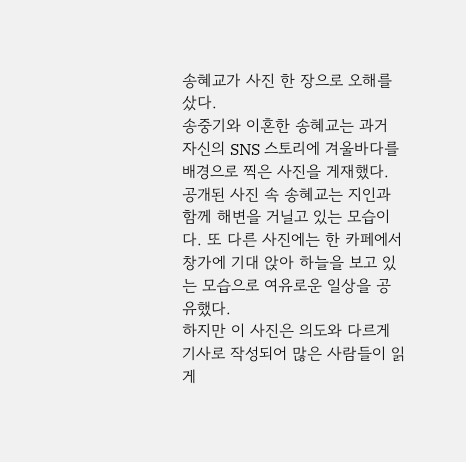송혜교가 사진 한 장으로 오해를 샀다.
송중기와 이혼한 송혜교는 과거 자신의 SNS 스토리에 겨울바다를 배경으로 찍은 사진을 게재했다.
공개된 사진 속 송혜교는 지인과 함께 해변을 거닐고 있는 모습이다. 또 다른 사진에는 한 카페에서 창가에 기대 앉아 하늘을 보고 있는 모습으로 여유로운 일상을 공유했다.
하지만 이 사진은 의도와 다르게 기사로 작성되어 많은 사람들이 읽게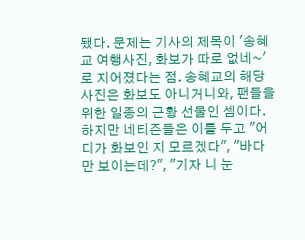됐다. 문제는 기사의 제목이 '송혜교 여행사진, 화보가 따로 없네~'로 지어졌다는 점. 송혜교의 해당 사진은 화보도 아니거니와, 팬들을 위한 일종의 근황 선물인 셈이다. 하지만 네티즌들은 이를 두고 "어디가 화보인 지 모르겠다", "바다만 보이는데?", "기자 니 눈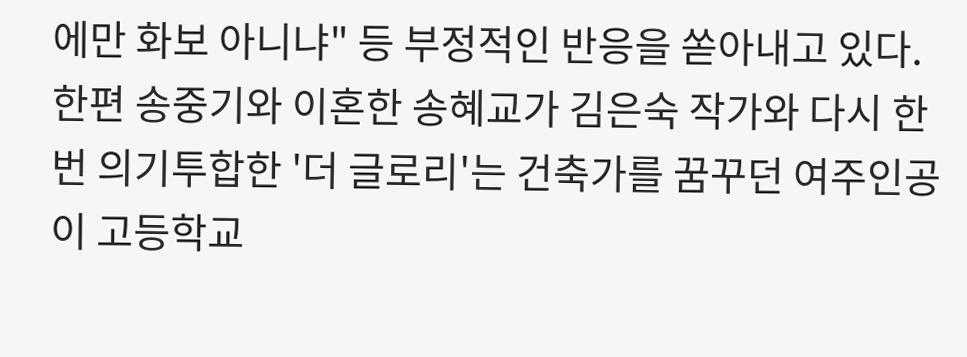에만 화보 아니냐" 등 부정적인 반응을 쏟아내고 있다.
한편 송중기와 이혼한 송혜교가 김은숙 작가와 다시 한 번 의기투합한 '더 글로리'는 건축가를 꿈꾸던 여주인공이 고등학교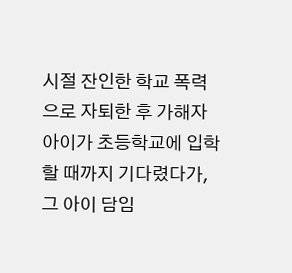시절 잔인한 학교 폭력으로 자퇴한 후 가해자 아이가 초등학교에 입학할 때까지 기다렸다가, 그 아이 담임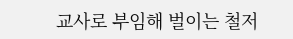교사로 부임해 벌이는 철저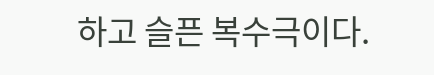하고 슬픈 복수극이다.